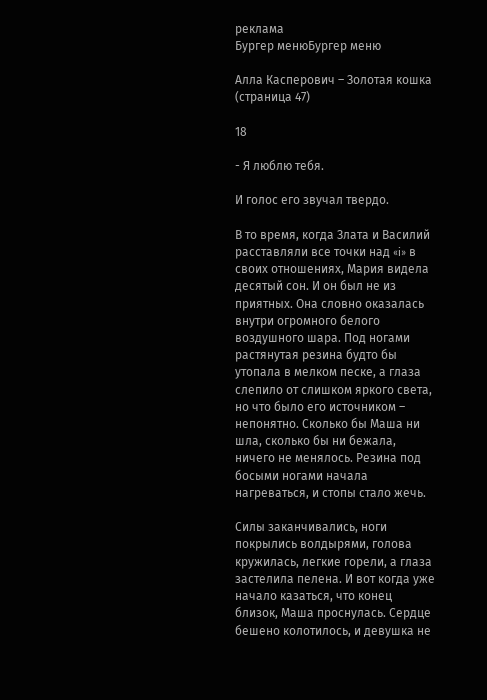реклама
Бургер менюБургер меню

Алла Касперович – Золотая кошка (страница 47)

18

- Я люблю тебя.

И голос его звучал твердо.

В то время, когда Злата и Василий расставляли все точки над «i» в своих отношениях, Мария видела десятый сон. И он был не из приятных. Она словно оказалась внутри огромного белого воздушного шара. Под ногами растянутая резина будто бы утопала в мелком песке, а глаза слепило от слишком яркого света, но что было его источником – непонятно. Сколько бы Маша ни шла, сколько бы ни бежала, ничего не менялось. Резина под босыми ногами начала нагреваться, и стопы стало жечь.

Силы заканчивались, ноги покрылись волдырями, голова кружилась, легкие горели, а глаза застелила пелена. И вот когда уже начало казаться, что конец близок, Маша проснулась. Сердце бешено колотилось, и девушка не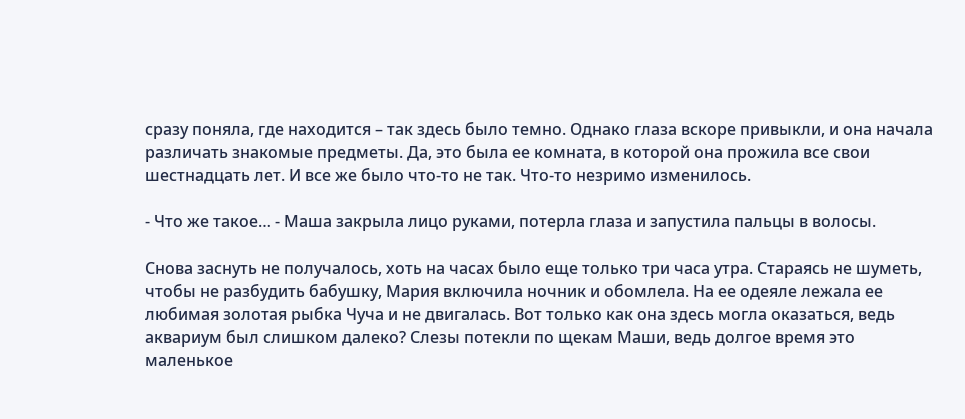сразу поняла, где находится – так здесь было темно. Однако глаза вскоре привыкли, и она начала различать знакомые предметы. Да, это была ее комната, в которой она прожила все свои шестнадцать лет. И все же было что-то не так. Что-то незримо изменилось.

- Что же такое… - Маша закрыла лицо руками, потерла глаза и запустила пальцы в волосы.

Снова заснуть не получалось, хоть на часах было еще только три часа утра. Стараясь не шуметь, чтобы не разбудить бабушку, Мария включила ночник и обомлела. На ее одеяле лежала ее любимая золотая рыбка Чуча и не двигалась. Вот только как она здесь могла оказаться, ведь аквариум был слишком далеко? Слезы потекли по щекам Маши, ведь долгое время это маленькое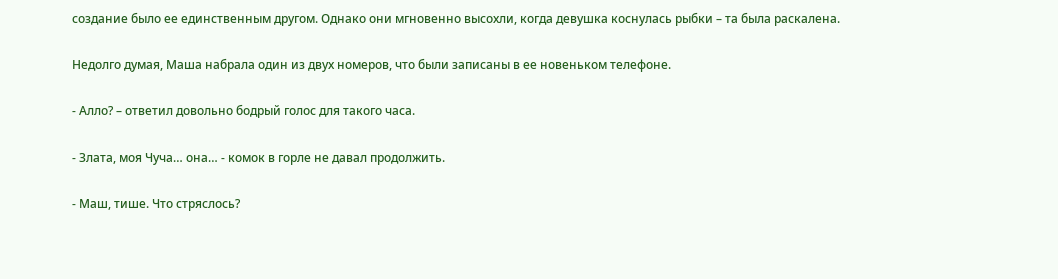создание было ее единственным другом. Однако они мгновенно высохли, когда девушка коснулась рыбки – та была раскалена.

Недолго думая, Маша набрала один из двух номеров, что были записаны в ее новеньком телефоне.

- Алло? – ответил довольно бодрый голос для такого часа.

- Злата, моя Чуча… она… - комок в горле не давал продолжить.

- Маш, тише. Что стряслось?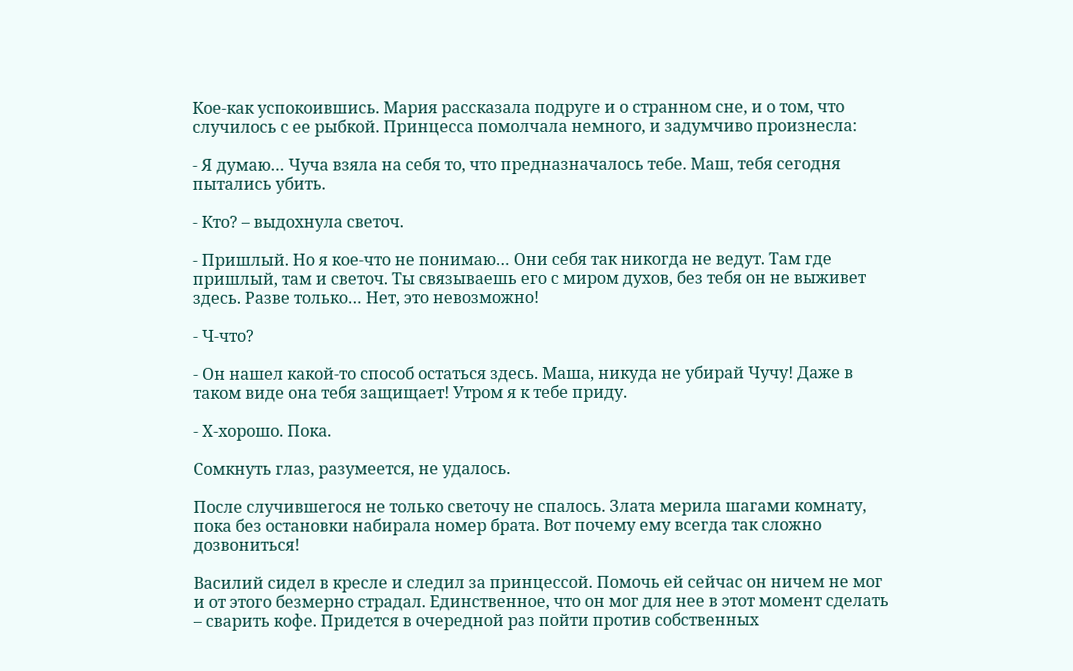Кое-как успокоившись. Мария рассказала подруге и о странном сне, и о том, что случилось с ее рыбкой. Принцесса помолчала немного, и задумчиво произнесла:

- Я думаю… Чуча взяла на себя то, что предназначалось тебе. Маш, тебя сегодня пытались убить.

- Кто? – выдохнула светоч.

- Пришлый. Но я кое-что не понимаю… Они себя так никогда не ведут. Там где пришлый, там и светоч. Ты связываешь его с миром духов, без тебя он не выживет здесь. Разве только… Нет, это невозможно!

- Ч-что?

- Он нашел какой-то способ остаться здесь. Маша, никуда не убирай Чучу! Даже в таком виде она тебя защищает! Утром я к тебе приду.

- Х-хорошо. Пока.

Сомкнуть глаз, разумеется, не удалось.

После случившегося не только светочу не спалось. Злата мерила шагами комнату, пока без остановки набирала номер брата. Вот почему ему всегда так сложно дозвониться!

Василий сидел в кресле и следил за принцессой. Помочь ей сейчас он ничем не мог и от этого безмерно страдал. Единственное, что он мог для нее в этот момент сделать – сварить кофе. Придется в очередной раз пойти против собственных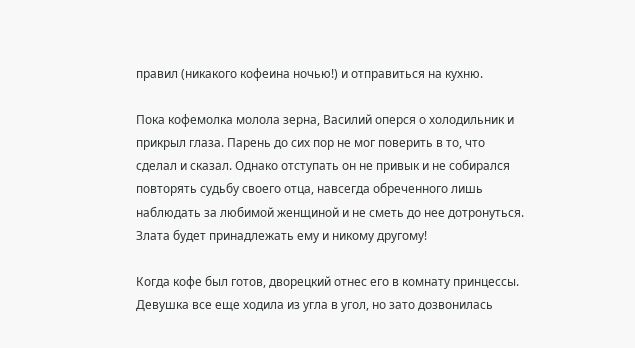правил (никакого кофеина ночью!) и отправиться на кухню.

Пока кофемолка молола зерна, Василий оперся о холодильник и прикрыл глаза. Парень до сих пор не мог поверить в то, что сделал и сказал. Однако отступать он не привык и не собирался повторять судьбу своего отца, навсегда обреченного лишь наблюдать за любимой женщиной и не сметь до нее дотронуться. Злата будет принадлежать ему и никому другому!

Когда кофе был готов, дворецкий отнес его в комнату принцессы. Девушка все еще ходила из угла в угол, но зато дозвонилась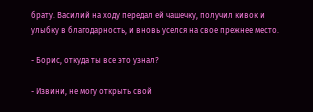брату. Василий на ходу передал ей чашечку, получил кивок и улыбку в благодарность, и вновь уселся на свое прежнее место.

- Борис, откуда ты все это узнал?

- Извини, не могу открыть свой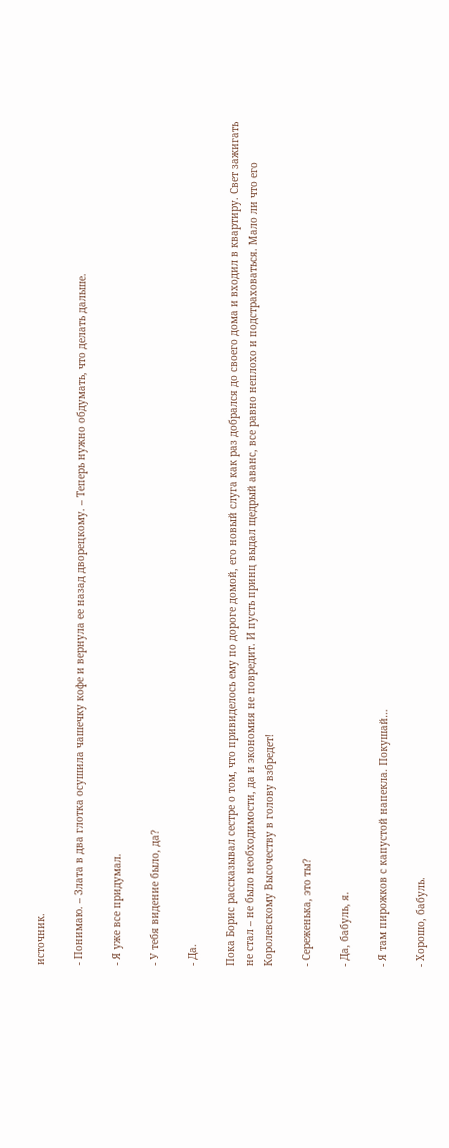источник.

- Понимаю. – Злата в два глотка осушила чашечку кофе и вернула ее назад дворецкому. – Теперь нужно обдумать, что делать дальше.

- Я уже все придумал.

- У тебя видение было, да?

- Да.

Пока Борис рассказывал сестре о том, что привиделось ему по дороге домой, его новый слуга как раз добрался до своего дома и входил в квартиру. Свет зажигать не стал – не было необходимости, да и экономия не повредит. И пусть принц выдал щедрый аванс, все равно неплохо и подстраховаться. Мало ли что его Королевскому Высочеству в голову взбредет!

- Сереженька, это ты?

- Да, бабуль, я.

- Я там пирожков с капустой напекла. Покушай…

- Хорошо, бабуль.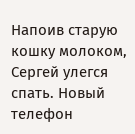Напоив старую кошку молоком, Сергей улегся спать. Новый телефон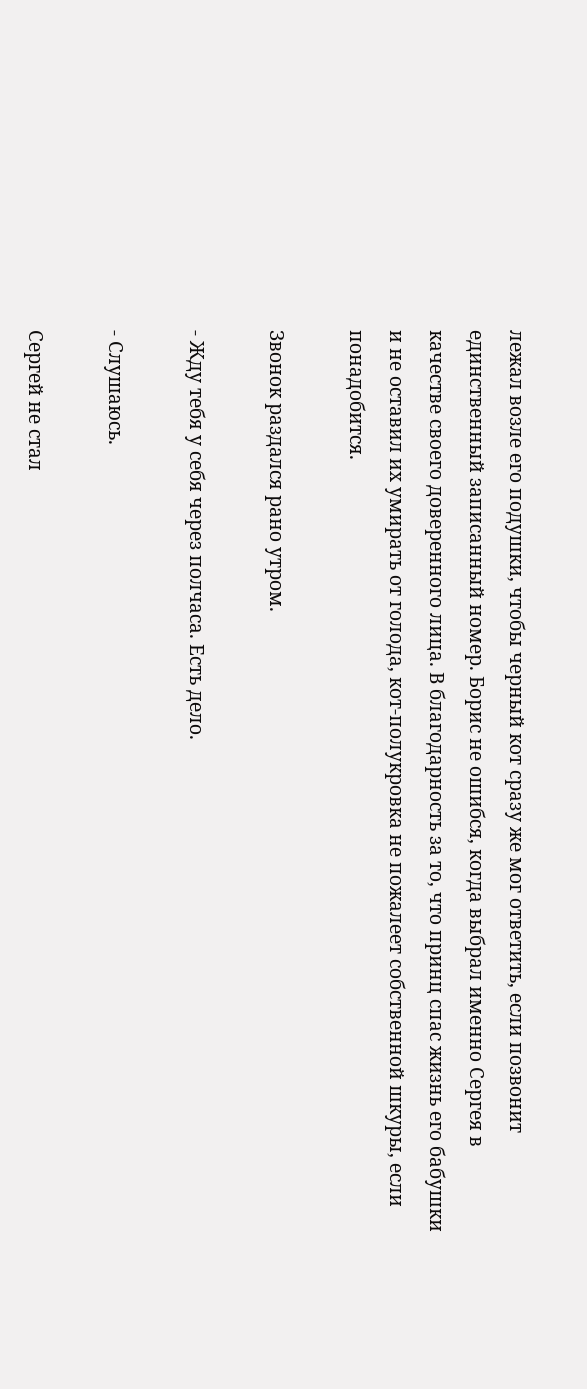лежал возле его подушки, чтобы черный кот сразу же мог ответить, если позвонит единственный записанный номер. Борис не ошибся, когда выбрал именно Сергея в качестве своего доверенного лица. В благодарность за то, что принц спас жизнь его бабушки и не оставил их умирать от голода, кот-полукровка не пожалеет собственной шкуры, если понадобится.

Звонок раздался рано утром.

- Жду тебя у себя через полчаса. Есть дело.

- Слушаюсь.

Сергей не стал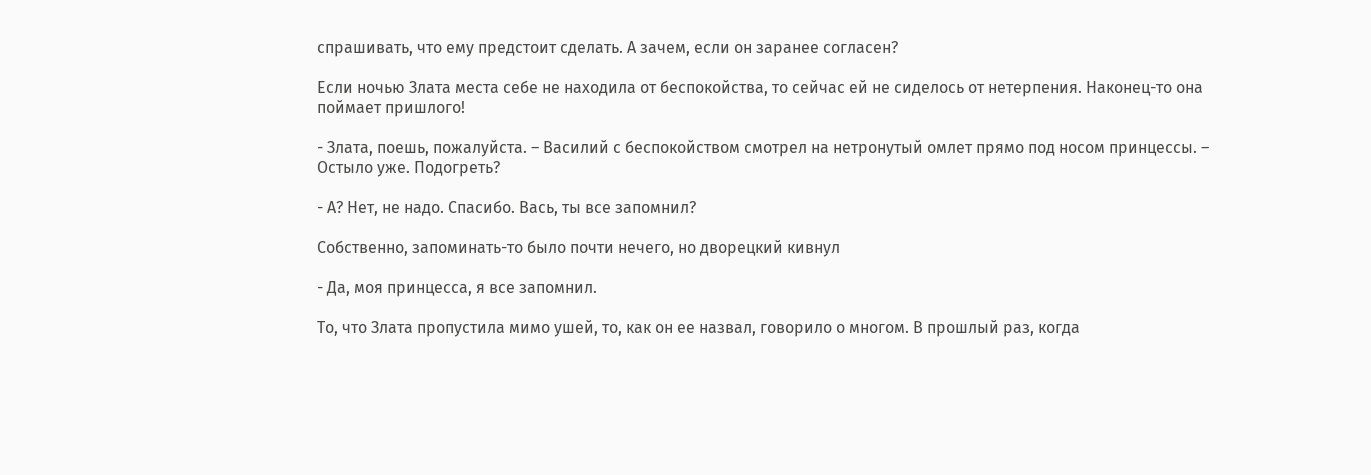спрашивать, что ему предстоит сделать. А зачем, если он заранее согласен?

Если ночью Злата места себе не находила от беспокойства, то сейчас ей не сиделось от нетерпения. Наконец-то она поймает пришлого!

- Злата, поешь, пожалуйста. – Василий с беспокойством смотрел на нетронутый омлет прямо под носом принцессы. – Остыло уже. Подогреть?

- А? Нет, не надо. Спасибо. Вась, ты все запомнил?

Собственно, запоминать-то было почти нечего, но дворецкий кивнул

- Да, моя принцесса, я все запомнил.

То, что Злата пропустила мимо ушей, то, как он ее назвал, говорило о многом. В прошлый раз, когда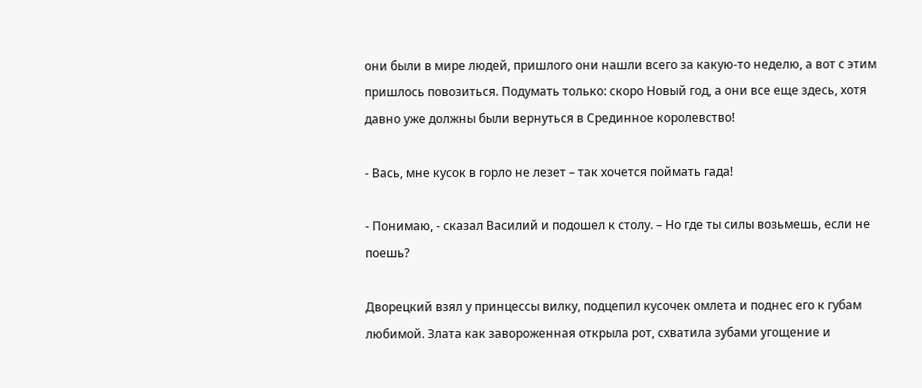они были в мире людей, пришлого они нашли всего за какую-то неделю, а вот с этим пришлось повозиться. Подумать только: скоро Новый год, а они все еще здесь, хотя давно уже должны были вернуться в Срединное королевство!

- Вась, мне кусок в горло не лезет – так хочется поймать гада!

- Понимаю, - сказал Василий и подошел к столу. – Но где ты силы возьмешь, если не поешь?

Дворецкий взял у принцессы вилку, подцепил кусочек омлета и поднес его к губам любимой. Злата как завороженная открыла рот, схватила зубами угощение и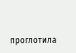проглотила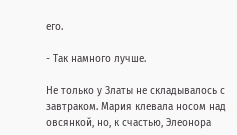его.

- Так намного лучше.

Не только у Златы не складывалось с завтраком. Мария клевала носом над овсянкой, но, к счастью, Элеонора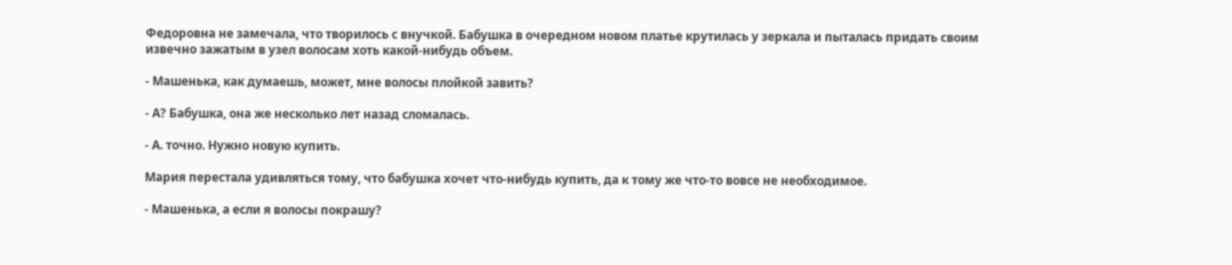Федоровна не замечала, что творилось с внучкой. Бабушка в очередном новом платье крутилась у зеркала и пыталась придать своим извечно зажатым в узел волосам хоть какой-нибудь объем.

- Машенька, как думаешь, может, мне волосы плойкой завить?

- А? Бабушка, она же несколько лет назад сломалась.

- А. точно. Нужно новую купить.

Мария перестала удивляться тому, что бабушка хочет что-нибудь купить, да к тому же что-то вовсе не необходимое.

- Машенька, а если я волосы покрашу?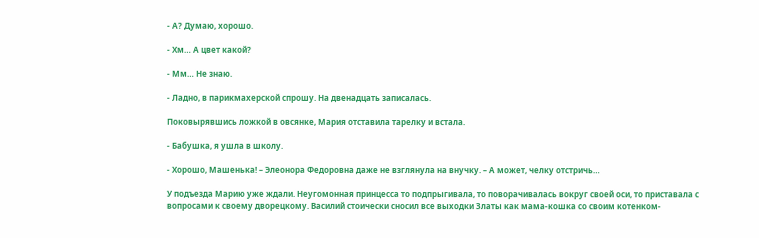- А? Думаю, хорошо.

- Хм… А цвет какой?

- Мм… Не знаю.

- Ладно, в парикмахерской спрошу. На двенадцать записалась.

Поковырявшись ложкой в овсянке, Мария отставила тарелку и встала.

- Бабушка, я ушла в школу.

- Хорошо, Машенька! – Элеонора Федоровна даже не взглянула на внучку. – А может, челку отстричь…

У подъезда Марию уже ждали. Неугомонная принцесса то подпрыгивала, то поворачивалась вокруг своей оси, то приставала с вопросами к своему дворецкому. Василий стоически сносил все выходки Златы как мама-кошка со своим котенком-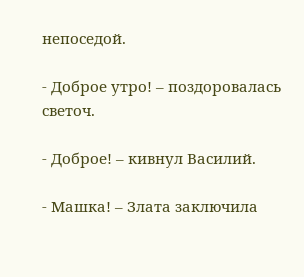непоседой.

- Доброе утро! – поздоровалась светоч.

- Доброе! – кивнул Василий.

- Машка! – Злата заключила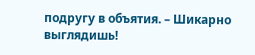подругу в объятия. – Шикарно выглядишь!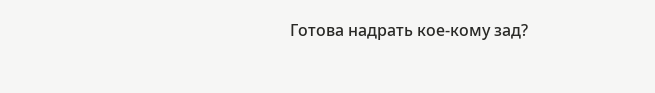Готова надрать кое-кому зад?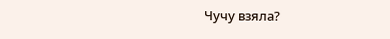Чучу взяла?